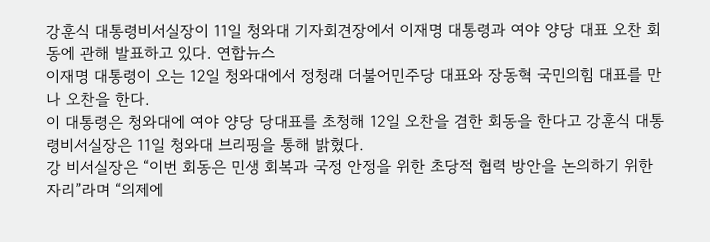강훈식 대통령비서실장이 11일 청와대 기자회견장에서 이재명 대통령과 여야 양당 대표 오찬 회동에 관해 발표하고 있다. 연합뉴스
이재명 대통령이 오는 12일 청와대에서 정청래 더불어민주당 대표와 장동혁 국민의힘 대표를 만나 오찬을 한다.
이 대통령은 청와대에 여야 양당 당대표를 초청해 12일 오찬을 겸한 회동을 한다고 강훈식 대통령비서실장은 11일 청와대 브리핑을 통해 밝혔다.
강 비서실장은 “이번 회동은 민생 회복과 국정 안정을 위한 초당적 협력 방안을 논의하기 위한 자리”라며 “의제에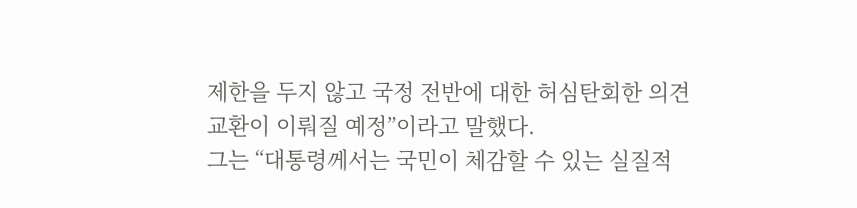제한을 두지 않고 국정 전반에 대한 허심탄회한 의견 교환이 이뤄질 예정”이라고 말했다.
그는 “대통령께서는 국민이 체감할 수 있는 실질적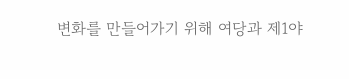변화를 만들어가기 위해 여당과 제1야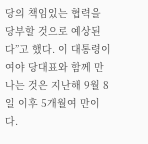당의 책임있는 협력을 당부할 것으로 예상된다”고 했다. 이 대통령이 여야 당대표와 함께 만나는 것은 지난해 9월 8일 이후 5개월여 만이다.